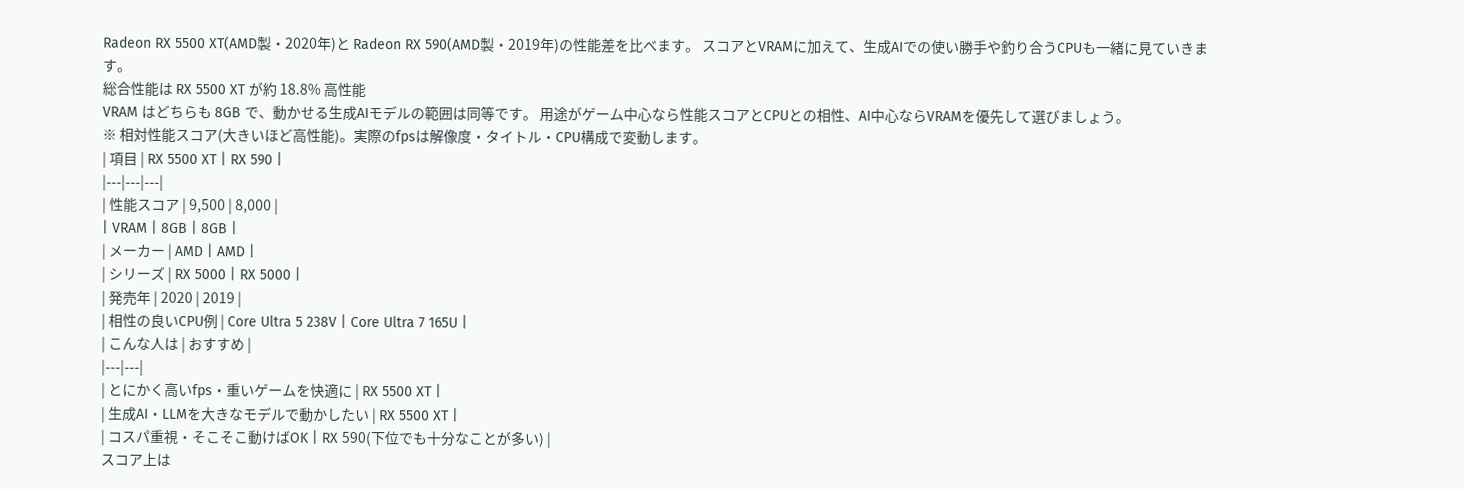Radeon RX 5500 XT(AMD製・2020年)と Radeon RX 590(AMD製・2019年)の性能差を比べます。 スコアとVRAMに加えて、生成AIでの使い勝手や釣り合うCPUも一緒に見ていきます。
総合性能は RX 5500 XT が約 18.8% 高性能
VRAM はどちらも 8GB で、動かせる生成AIモデルの範囲は同等です。 用途がゲーム中心なら性能スコアとCPUとの相性、AI中心ならVRAMを優先して選びましょう。
※ 相対性能スコア(大きいほど高性能)。実際のfpsは解像度・タイトル・CPU構成で変動します。
| 項目 | RX 5500 XT | RX 590 |
|---|---|---|
| 性能スコア | 9,500 | 8,000 |
| VRAM | 8GB | 8GB |
| メーカー | AMD | AMD |
| シリーズ | RX 5000 | RX 5000 |
| 発売年 | 2020 | 2019 |
| 相性の良いCPU例 | Core Ultra 5 238V | Core Ultra 7 165U |
| こんな人は | おすすめ |
|---|---|
| とにかく高いfps・重いゲームを快適に | RX 5500 XT |
| 生成AI・LLMを大きなモデルで動かしたい | RX 5500 XT |
| コスパ重視・そこそこ動けばOK | RX 590(下位でも十分なことが多い) |
スコア上は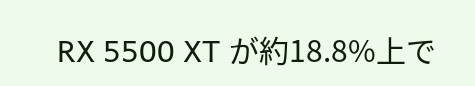RX 5500 XT が約18.8%上で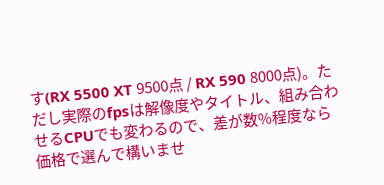す(RX 5500 XT 9500点 / RX 590 8000点)。ただし実際のfpsは解像度やタイトル、組み合わせるCPUでも変わるので、差が数%程度なら価格で選んで構いませ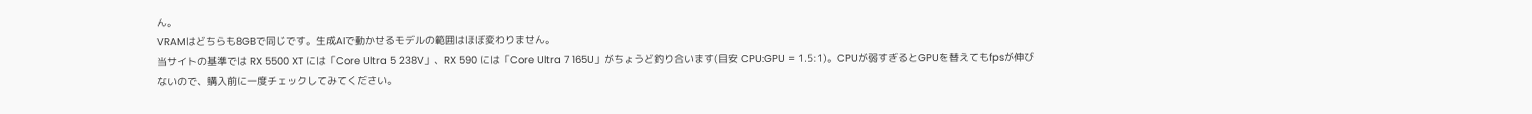ん。
VRAMはどちらも8GBで同じです。生成AIで動かせるモデルの範囲はほぼ変わりません。
当サイトの基準では RX 5500 XT には「Core Ultra 5 238V」、RX 590 には「Core Ultra 7 165U」がちょうど釣り合います(目安 CPU:GPU = 1.5:1)。CPUが弱すぎるとGPUを替えてもfpsが伸びないので、購入前に一度チェックしてみてください。